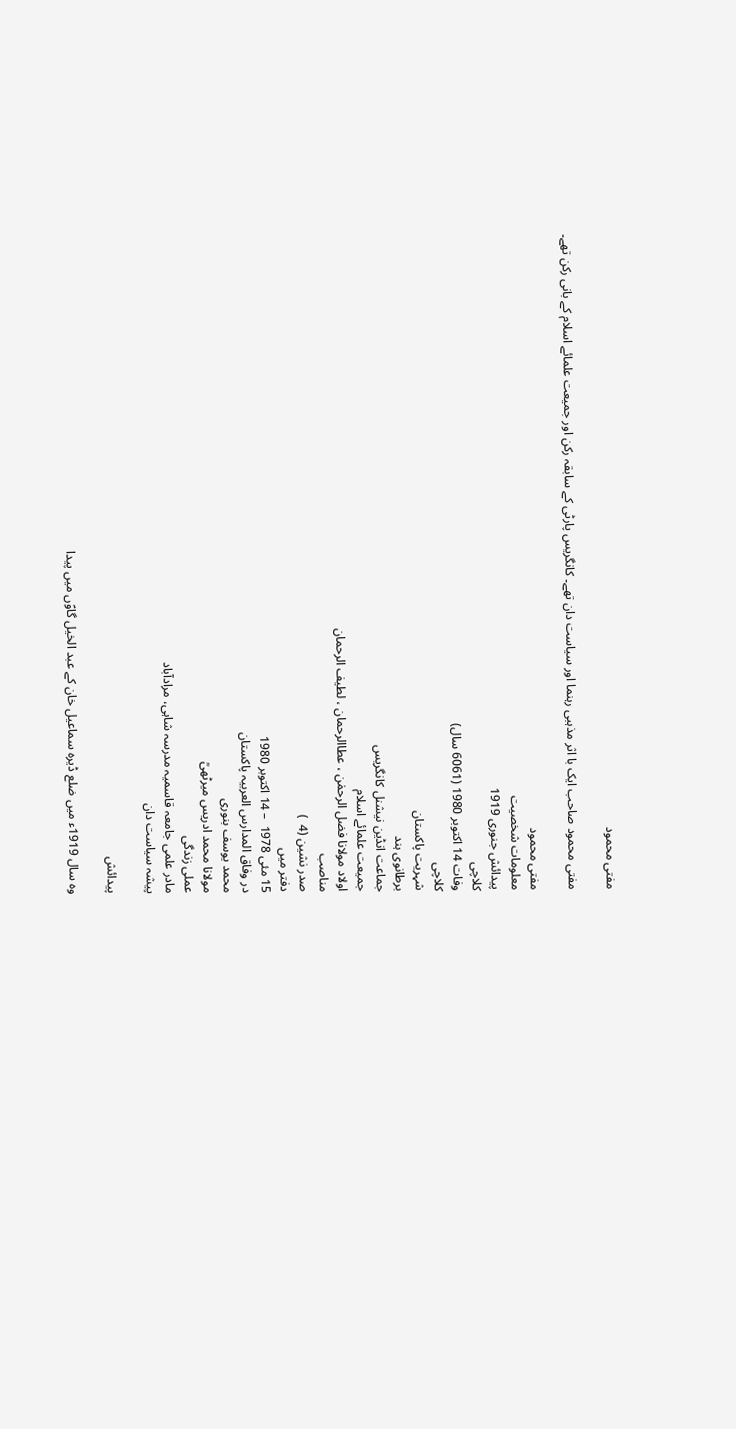مفتی محمود

مفتی محمود صاحب ایک با اثر مذہبی رہنما اور سیاست دان تھے۔ کانگریس پارٹی کے سابقہ رکن اور جمیعت علمائے اسلام کے بانی رکن تھے۔

مفتی محمود
معلومات شخصیت
پیدائش جنوری 1919
کلاچی
وفات 14 اکتوبر 1980 (6061 سال)
کلاچی
شہریت پاکستان
برطانوی ہند
جماعت انڈین نیشنل کانگریس
جمیعت علمائے اسلام
اولاد مولانا فضل الرحمٰن ، عطاالرحمان ، لطیف الرحمان
مناصب
صدر نشین (4  )
دفتر میں
15 مئی 1978  – 14 اکتوبر 1980
در وفاق المدارس العربيہ پاکستان
محمد يوسف بنوری
مولانا محمد ادریس میرٹھیؒ
عملی زندگی
مادر علمی جامعہ قاسمیہ مدرسہ شاہی، مرادآباد
پیشہ سیاست دان

پیدائش

وہ سال 1919ء میں ضلع ڈیرہ سماعیل خان کے عبد الخیل گاوؑں میں پیدا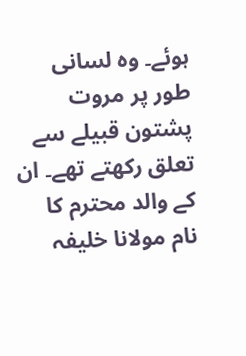ہوئے۔ وہ لسانی طور پر مروت پشتون قبیلے سے تعلق رکھتے تھے۔ ان کے والد محترم کا نام مولانا خلیفہ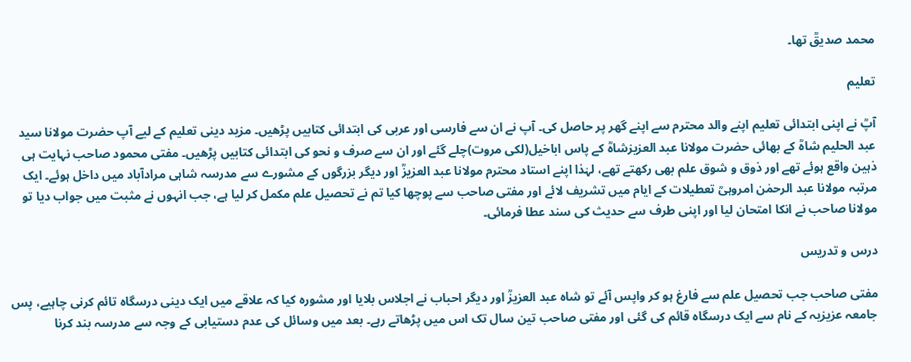محمد صدیقؒ تھا۔

تعلیم

آپؒ نے اپنی ابتدائی تعلیم اپنے والد محترم سے اپنے گھر پر حاصل کی۔ آپ نے ان سے فارسی اور عربی کی ابتدائی کتابیں پڑھیں۔ مزید دینی تعلیم کے لیے آپ حضرت مولانا سید عبد الحلیم شاہؒ کے بھائی حضرت مولانا عبد العزیزشاہؒ کے پاس اباخیل(لکی مروت)چلے گئے اور ان سے صرف و نحو کی ابتدائی کتابیں پڑھیں۔ مفتی محمود صاحب نہایت ہی ذہین واقع ہوئے تھے اور ذوق و شوق علم بھی رکھتے تھے، لہٰذا اپنے استاد محترم مولانا عبد العزیزؒ اور دیگر بزرگوں کے مشورے سے مدرسہ شاہی مرادآباد میں داخل ہوئے۔ ایک مرتبہ مولانا عبد الرحمٰن امروہیؒ تعطیلات کے ایام میں تشریف لائے اور مفتی صاحب سے پوچھا کیا تم نے تحصیل علم مکمل کر لیا ہے، جب انہوں نے مثبت میں جواب دیا تو مولانا صاحب نے انکا امتحان لیا اور اپنی طرف سے حدیث کی سند عطا فرمائی۔

درس و تدریس

مفتی صاحب جب تحصیل علم سے فارغ ہو کر واپس آئے تو شاہ عبد العزیزؒ اور دیگر احباب نے اجلاس بلایا اور مشورہ کیا کہ علاقے میں ایک دینی درسگاہ تائم کرنی چاہیے، پس جامعہ عزیزیہ کے نام سے ایک درسگاہ قائم کی گئی اور مفتی صاحب تین سال تک اس میں پڑھاتے رہے۔ بعد میں وسائل کی عدم دستیابی کے وجہ سے مدرسہ بند کرنا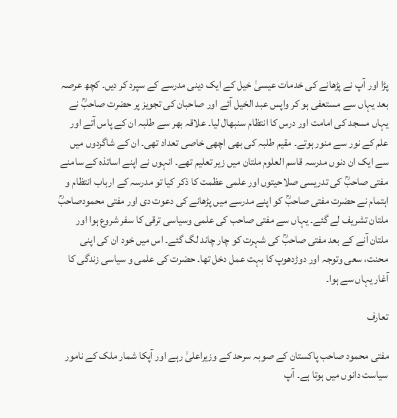پڑا اور آپ نے پڑھانے کی خدمات عیسیٰ خیل کے ایک دینی مدرسے کے سپرد کر دیں۔ کچھ عرصہ بعد یہاں سے مستعفی ہو کر واپس عبد الخیل آئے اور صاحبان کی تجویز پر حضرت صاحبؒ نے یہاں مسجد کی امامت اور درس کا انتظام سنبھال لیا۔ علاقہ بھر سے طلبہ ان کے پاس آتے اور علم کے نور سے منور ہوتے۔ مقیم طلبہ کی بھی اچھی خاصی تعداد تھی۔ ان کے شاگردوں میں سے ایک ان دنوں مدرسہ قاسم العلوم ملتان میں زیر تعلیم تھے۔ انہوں نے اپنے اساتذہ کے سامنے مفتی صاحبؒ کی تدریسی صلاحیتوں اور علمی عظمت کا ذکر کیا تو مدرسہ کے ارباب انتظام و اہتمام نے حضرت مفتی صاحبؒ کو اپنے مدرسے میں پڑھانے کی دعوت دی اور مفتی محمودصاحبؒ ملتان تشریف لے گئے۔ یہاں سے مفتی صاحب کی علمی وسیاسی ترقی کا سفر شروع ہوا اور ملتان آنے کے بعد مفتی صاحبؒ کی شہرت کو چار چاند لگ گئے۔ اس میں خود ان کی اپنی محنت، سعی وتوجہ اور دوڑدھوپ کا بہت عمل دخل تھا۔ حضرت کی علمی و سیاسی زندگی کا آغار یہاں سے ہوا۔

تعارف

مفتی محمود صاحب پاکستان کے صوبہ سرحد کے وزیراعلیٰ رہے اور آپکا شمار ملک کے نامور سیاست دانوں میں ہوتا ہے۔ آپ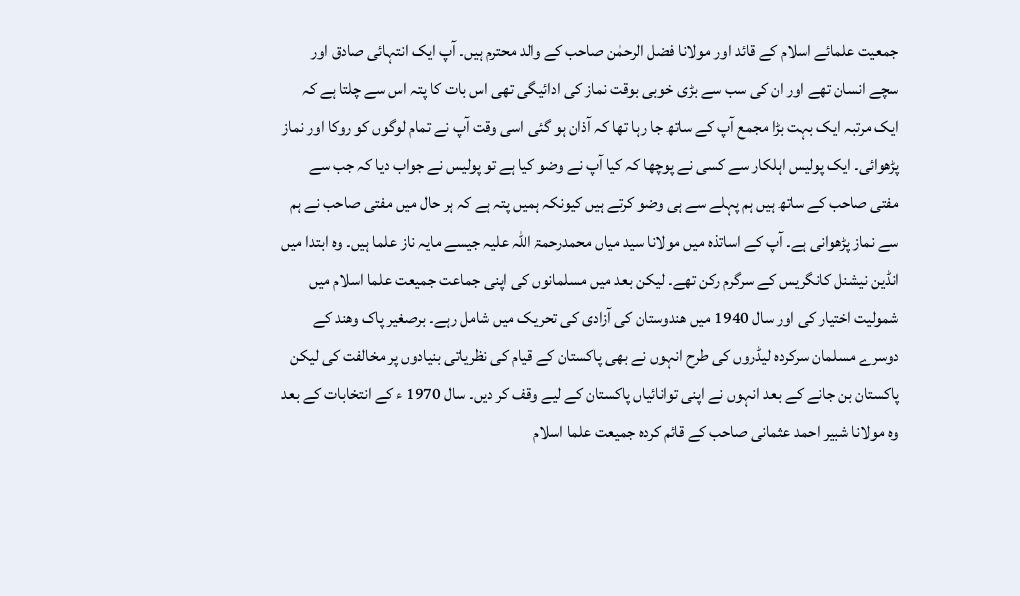جمعیت علمائے اسلام کے قائد اور مولانا فضل الرحمٰن صاحب کے والد محترم ہیں۔ آپ ایک انتہائی صادق اور سچے انسان تھے اور ان کی سب سے بڑی خوبی بوقت نماز کی ادائیگی تھی اس بات کا پتہ اس سے چلتا ہے کہ ایک مرتبہ ایک بہت بڑا مجمع آپ کے ساتھ جا رہا تھا کہ آذان ہو گئی اسی وقت آپ نے تمام لوگوں کو روکا اور نماز پڑھوائی۔ ایک پولیس اہلکار سے کسی نے پوچھا کہ کیا آپ نے وضو کیا ہے تو پولیس نے جواب دیا کہ جب سے مفتی صاحب کے ساتھ ہیں ہم پہلے سے ہی وضو کرتے ہیں کیونکہ ہمیں پتہ ہے کہ ہر حال میں مفتی صاحب نے ہم سے نماز پڑھوانی ہے۔ آپ کے اساتذہ میں مولانا سید میاں محمدرحمۃ اللہ علیہ جیسے مایہ ناز علما ہیں۔ وہ ابتدا میں انڈین نیشنل کانگریس کے سرگرم رکن تھے۔ لیکن بعد میں مسلمانوں کی اپنی جماعت جمیعت علما اسلام میں شمولیت اختیار کی اور سال 1940 میں ھندوستان کی آزادی کی تحریک میں شامل رہے۔ برصغیر پاک وھند کے دوسرے مسلمان سرکردہ لیڈروں کی طرح انہوں نے بھی پاکستان کے قیام کی نظریاتی بنیادوں پر مخالفت کی لیکن پاکستان بن جانے کے بعد انہوں نے اپنی توانائیاں پاکستان کے لیے وقف کر دیں۔ سال 1970 ء کے انتخابات کے بعد وہ مولانا شبیر احمد عثمانی صاحب کے قائم کردہ جمیعت علما اسلام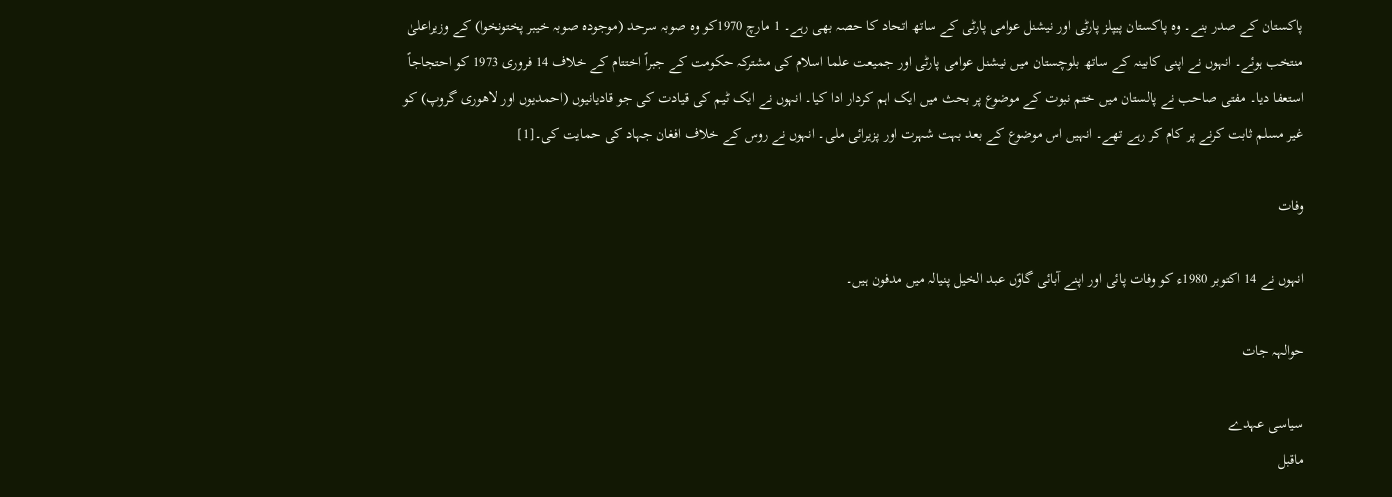پاکستان کے صدر بنے۔ وہ پاکستان پیپلز پارٹی اور نیشنل عوامی پارٹی کے ساتھ اتحاد کا حصہ بھی رہے۔ 1 مارچ 1970کو وہ صوبہ سرحد (موجودہ صوبہ خیبر پختونخوا) کے وزیراعلیٰ منتخب ہوئے۔ انہوں نے اپنی کابینہ کے ساتھ بلوچستان میں نیشنل عوامی پارٹی اور جمیعت علما اسلام کی مشترکہ حکومت کے جبراً اختتام کے خلاف 14 فروری 1973 کو احتجاجاً استعفا دیا۔ مفتی صاحب نے پالستان میں ختم نبوت کے موضوع پر بحث میں ایک اہم کردار ادا کیا۔ انہوں نے ایک ٹیم کی قیادت کی جو قادیانیوں (احمدیوں اور لاھوری گروپ) کو غیر مسلم ثابت کرنے پر کام کر رہے تھے۔ انہیں اس موضوع کے بعد بہت شہرت اور پزیرائی ملی۔ انہوں نے روس کے خلاف افغان جہاد کی حمایت کی۔[1]

وفات

انہوں نے 14 اکتوبر 1980ء کو وفات پائی اور اپنے آبائی گاوؑں عبد الخیل پنیالہ میں مدفون ہیں۔

حوالہہ جات

سیاسی عہدے
ماقبل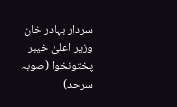سردار بہادر خان
وزیر اعلیٰ خیبر پختونخوا (صوبہ سرحد)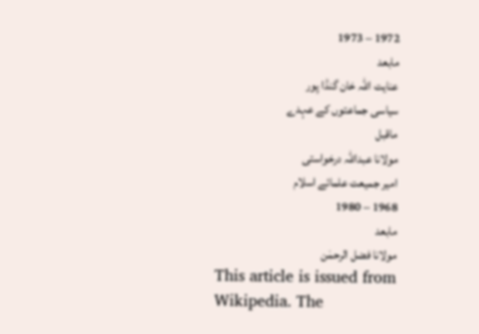1972 – 1973
مابعد
عنایت اللہ خان گنڈا پور
سیاسی جماعتوں کے عہدے
ماقبل
مولانا عبداللہ درخواستی
امیر جمیعت علمائے اسلام
1968 – 1980
مابعد
مولانا فضل الرحمٰن
This article is issued from Wikipedia. The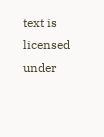text is licensed under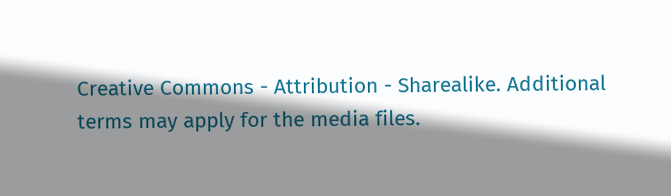Creative Commons - Attribution - Sharealike. Additional terms may apply for the media files.